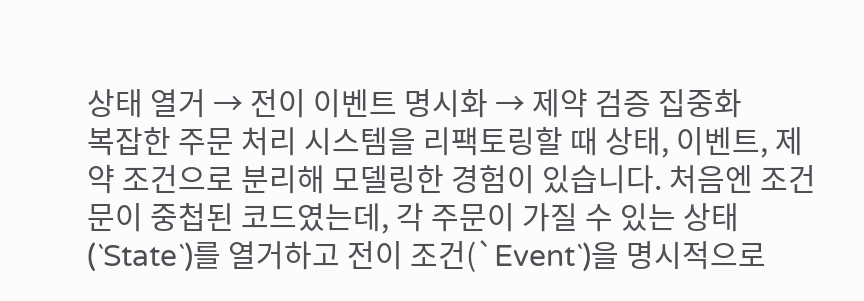상태 열거 → 전이 이벤트 명시화 → 제약 검증 집중화
복잡한 주문 처리 시스템을 리팩토링할 때 상태, 이벤트, 제약 조건으로 분리해 모델링한 경험이 있습니다. 처음엔 조건문이 중첩된 코드였는데, 각 주문이 가질 수 있는 상태(`State`)를 열거하고 전이 조건(`Event`)을 명시적으로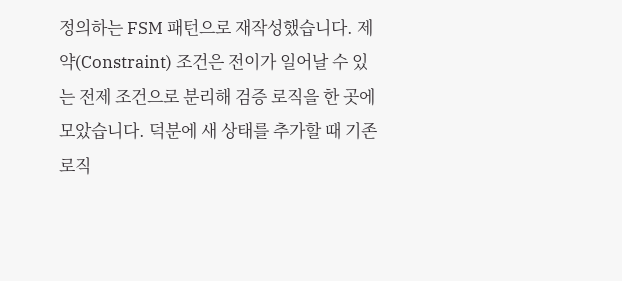정의하는 FSM 패턴으로 재작성했습니다. 제약(Constraint) 조건은 전이가 일어날 수 있는 전제 조건으로 분리해 검증 로직을 한 곳에 모았습니다. 덕분에 새 상태를 추가할 때 기존 로직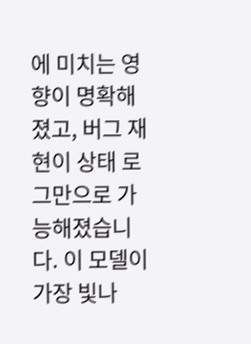에 미치는 영향이 명확해졌고, 버그 재현이 상태 로그만으로 가능해졌습니다. 이 모델이 가장 빛나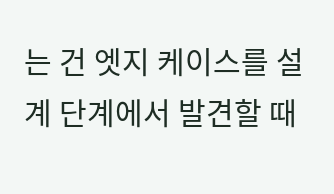는 건 엣지 케이스를 설계 단계에서 발견할 때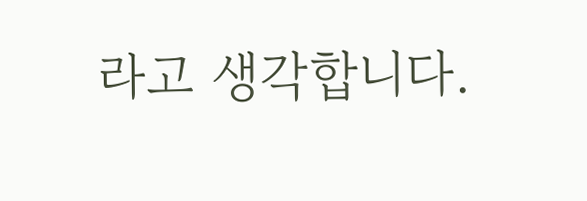라고 생각합니다.